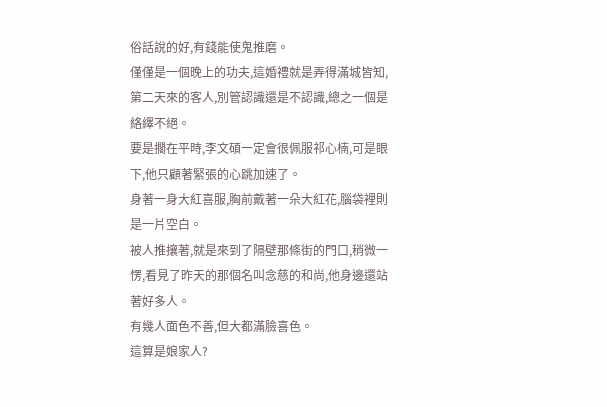俗話說的好,有錢能使鬼推磨。
僅僅是一個晚上的功夫,這婚禮就是弄得滿城皆知,第二天來的客人,別管認識還是不認識,總之一個是絡繹不絕。
要是擱在平時,李文碩一定會很佩服祁心楠,可是眼下,他只顧著緊張的心跳加速了。
身著一身大紅喜服,胸前戴著一朵大紅花,腦袋裡則是一片空白。
被人推攘著,就是來到了隔壁那條街的門口,稍微一愣,看見了昨天的那個名叫念慈的和尚,他身邊還站著好多人。
有幾人面色不善,但大都滿臉喜色。
這算是娘家人?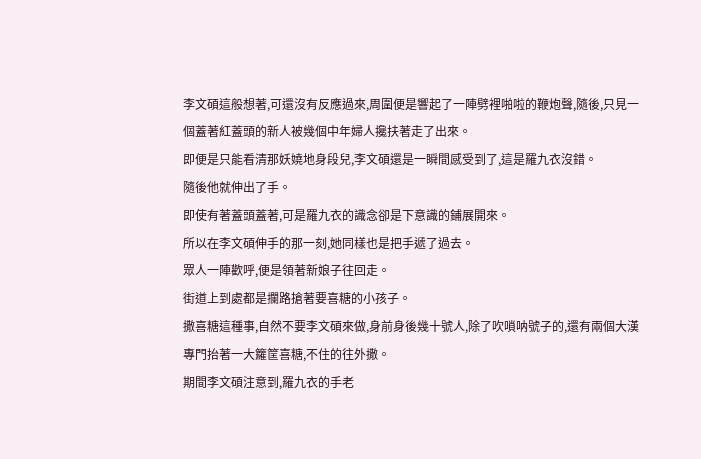李文碩這般想著,可還沒有反應過來,周圍便是響起了一陣劈裡啪啦的鞭炮聲,隨後,只見一個蓋著紅蓋頭的新人被幾個中年婦人攙扶著走了出來。
即便是只能看清那妖嬈地身段兒,李文碩還是一瞬間感受到了,這是羅九衣沒錯。
隨後他就伸出了手。
即使有著蓋頭蓋著,可是羅九衣的識念卻是下意識的鋪展開來。
所以在李文碩伸手的那一刻,她同樣也是把手遞了過去。
眾人一陣歡呼,便是領著新娘子往回走。
街道上到處都是攔路搶著要喜糖的小孩子。
撒喜糖這種事,自然不要李文碩來做,身前身後幾十號人,除了吹嗩呐號子的,還有兩個大漢專門抬著一大籮筐喜糖,不住的往外撒。
期間李文碩注意到,羅九衣的手老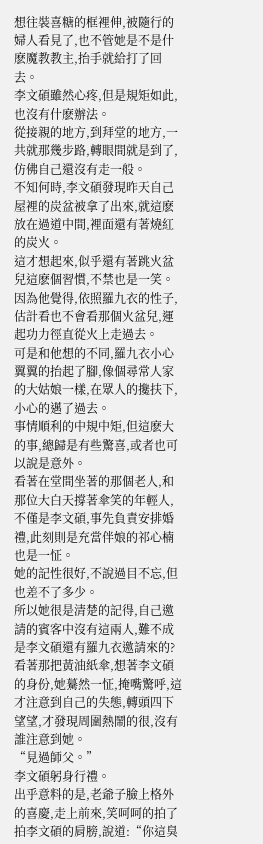想往裝喜糖的框裡伸,被隨行的婦人看見了,也不管她是不是什麽魔教教主,抬手就給打了回去。
李文碩雖然心疼,但是規矩如此,也沒有什麽辦法。
從接親的地方,到拜堂的地方,一共就那幾步路,轉眼間就是到了,仿佛自己還沒有走一般。
不知何時,李文碩發現昨天自己屋裡的炭盆被拿了出來,就這麽放在過道中間,裡面還有著燒紅的炭火。
這才想起來,似乎還有著跳火盆兒這麽個習慣,不禁也是一笑。
因為他覺得,依照羅九衣的性子,估計看也不會看那個火盆兒,運起功力徑直從火上走過去。
可是和他想的不同,羅九衣小心翼翼的抬起了腳,像個尋常人家的大姑娘一樣,在眾人的攙扶下,小心的邁了過去。
事情順利的中規中矩,但這麽大的事,總歸是有些驚喜,或者也可以說是意外。
看著在堂間坐著的那個老人,和那位大白天撐著傘笑的年輕人,不僅是李文碩,事先負責安排婚禮,此刻則是充當伴娘的祁心楠也是一怔。
她的記性很好,不說過目不忘,但也差不了多少。
所以她很是清楚的記得,自己邀請的賓客中沒有這兩人,難不成是李文碩還有羅九衣邀請來的?
看著那把黃油紙傘,想著李文碩的身份,她驀然一怔,掩嘴驚呼,這才注意到自己的失態,轉頭四下望望,才發現周圍熱鬧的很,沒有誰注意到她。
“見過師父。”
李文碩躬身行禮。
出乎意料的是,老爺子臉上格外的喜慶,走上前來,笑呵呵的拍了拍李文碩的肩膀,說道:“你這臭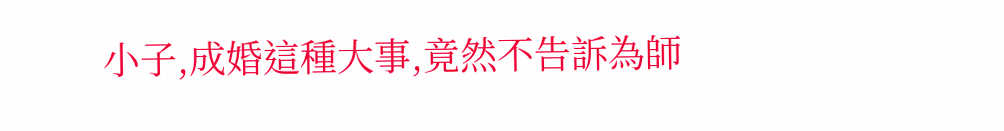小子,成婚這種大事,竟然不告訴為師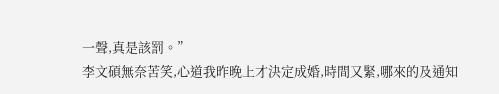一聲,真是該罰。”
李文碩無奈苦笑,心道我昨晚上才決定成婚,時間又緊,哪來的及通知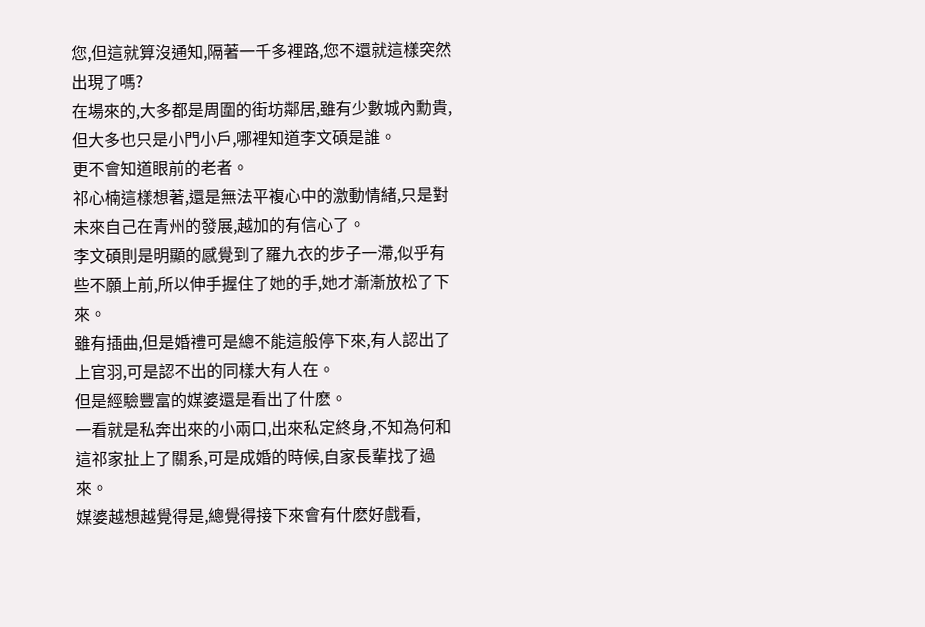您,但這就算沒通知,隔著一千多裡路,您不還就這樣突然出現了嗎?
在場來的,大多都是周圍的街坊鄰居,雖有少數城內勳貴,但大多也只是小門小戶,哪裡知道李文碩是誰。
更不會知道眼前的老者。
祁心楠這樣想著,還是無法平複心中的激動情緒,只是對未來自己在青州的發展,越加的有信心了。
李文碩則是明顯的感覺到了羅九衣的步子一滯,似乎有些不願上前,所以伸手握住了她的手,她才漸漸放松了下來。
雖有插曲,但是婚禮可是總不能這般停下來,有人認出了上官羽,可是認不出的同樣大有人在。
但是經驗豐富的媒婆還是看出了什麽。
一看就是私奔出來的小兩口,出來私定終身,不知為何和這祁家扯上了關系,可是成婚的時候,自家長輩找了過來。
媒婆越想越覺得是,總覺得接下來會有什麽好戲看,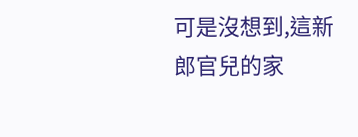可是沒想到,這新郎官兒的家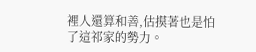裡人還算和善,估摸著也是怕了這祁家的勢力。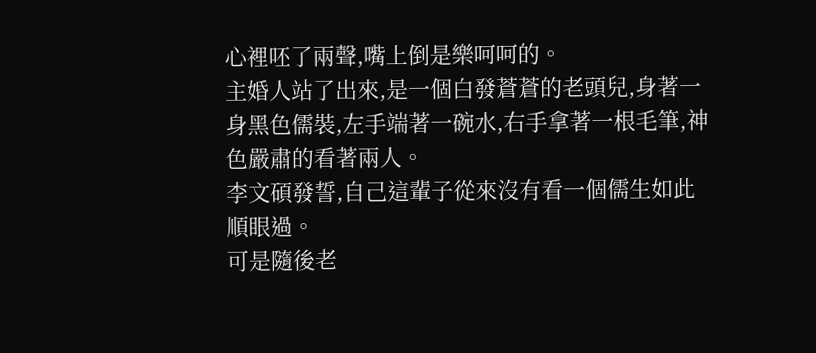心裡呸了兩聲,嘴上倒是樂呵呵的。
主婚人站了出來,是一個白發蒼蒼的老頭兒,身著一身黑色儒裝,左手端著一碗水,右手拿著一根毛筆,神色嚴肅的看著兩人。
李文碩發誓,自己這輩子從來沒有看一個儒生如此順眼過。
可是隨後老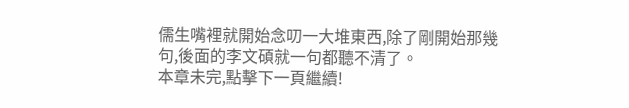儒生嘴裡就開始念叨一大堆東西,除了剛開始那幾句,後面的李文碩就一句都聽不清了。
本章未完,點擊下一頁繼續!